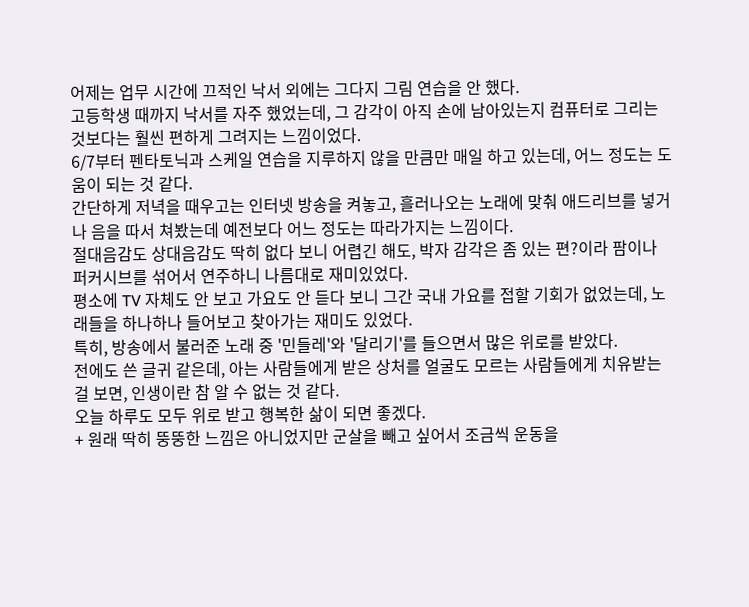어제는 업무 시간에 끄적인 낙서 외에는 그다지 그림 연습을 안 했다.
고등학생 때까지 낙서를 자주 했었는데, 그 감각이 아직 손에 남아있는지 컴퓨터로 그리는 것보다는 훨씬 편하게 그려지는 느낌이었다.
6/7부터 펜타토닉과 스케일 연습을 지루하지 않을 만큼만 매일 하고 있는데, 어느 정도는 도움이 되는 것 같다.
간단하게 저녁을 때우고는 인터넷 방송을 켜놓고, 흘러나오는 노래에 맞춰 애드리브를 넣거나 음을 따서 쳐봤는데 예전보다 어느 정도는 따라가지는 느낌이다.
절대음감도 상대음감도 딱히 없다 보니 어렵긴 해도, 박자 감각은 좀 있는 편?이라 팜이나 퍼커시브를 섞어서 연주하니 나름대로 재미있었다.
평소에 TV 자체도 안 보고 가요도 안 듣다 보니 그간 국내 가요를 접할 기회가 없었는데, 노래들을 하나하나 들어보고 찾아가는 재미도 있었다.
특히, 방송에서 불러준 노래 중 '민들레'와 '달리기'를 들으면서 많은 위로를 받았다.
전에도 쓴 글귀 같은데, 아는 사람들에게 받은 상처를 얼굴도 모르는 사람들에게 치유받는 걸 보면, 인생이란 참 알 수 없는 것 같다.
오늘 하루도 모두 위로 받고 행복한 삶이 되면 좋겠다.
+ 원래 딱히 뚱뚱한 느낌은 아니었지만 군살을 빼고 싶어서 조금씩 운동을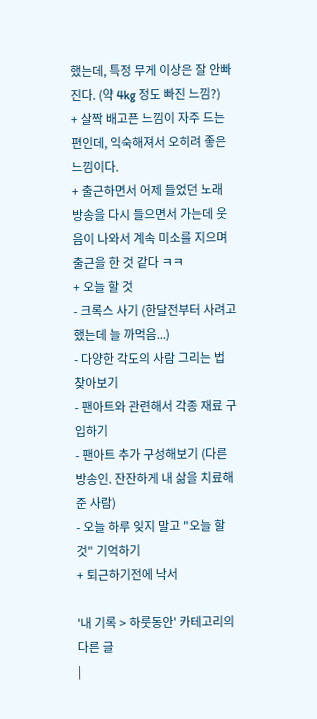했는데, 특정 무게 이상은 잘 안빠진다. (약 4kg 정도 빠진 느낌?)
+ 살짝 배고픈 느낌이 자주 드는 편인데, 익숙해져서 오히려 좋은 느낌이다.
+ 출근하면서 어제 들었던 노래 방송을 다시 들으면서 가는데 웃음이 나와서 계속 미소를 지으며 출근을 한 것 같다 ㅋㅋ
+ 오늘 할 것
- 크록스 사기 (한달전부터 사려고 했는데 늘 까먹음...)
- 다양한 각도의 사람 그리는 법 찾아보기
- 팬아트와 관련해서 각종 재료 구입하기
- 팬아트 추가 구성해보기 (다른 방송인. 잔잔하게 내 삶을 치료해준 사람)
- 오늘 하루 잊지 말고 "오늘 할 것" 기억하기
+ 퇴근하기전에 낙서

'내 기록 > 하룻동안' 카테고리의 다른 글
|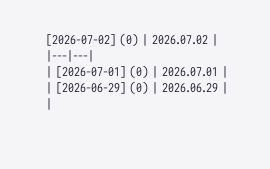[2026-07-02] (0) | 2026.07.02 |
|---|---|
| [2026-07-01] (0) | 2026.07.01 |
| [2026-06-29] (0) | 2026.06.29 |
|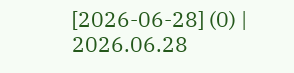[2026-06-28] (0) | 2026.06.28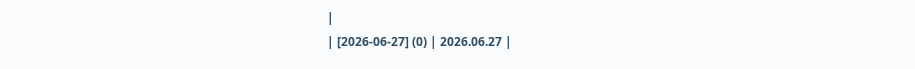|
| [2026-06-27] (0) | 2026.06.27 |